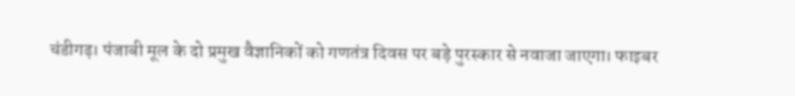चंडीगढ़। पंजाबी मूल के दो प्रमुख वैज्ञानिकों को गणतंत्र दिवस पर बड़े पुरस्कार से नवाजा जाएगा। फाइबर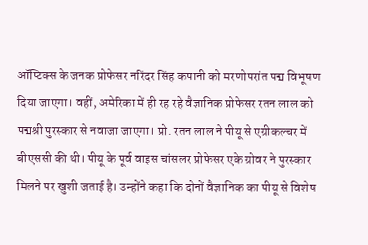ऑप्टिक्स के जनक प्रोफेसर नरिंदर सिंह कपानी को मरणोपरांत पद्म विभूषण दिया जाएगा। वहीं, अमेरिका में ही रह रहे वैज्ञानिक प्रोफेसर रतन लाल को पद्मश्री पुरस्कार से नवाजा जाएगा। प्रो. रतन लाल ने पीयू से एग्रीकल्चर में बीएससी की थी। पीयू के पूर्व वाइस चांसलर प्रोफेसर एके ग्रोवर ने पुरस्कार मिलने पर खुशी जताई है। उन्होंने कहा कि दोनों वैज्ञानिक का पीयू से विशेष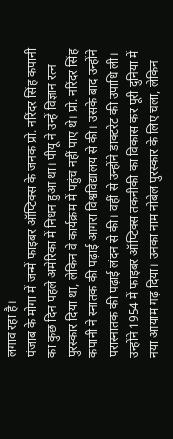लगाव रहा है।
पंजाब के मोगा में जन्में फाइबर ऑप्टिक्स के जनक प्रो. नरिंदर सिंह कपानी का कुछ दिन पहले अमेरिका में निधन हुआ था। पीयू ने उन्हें विज्ञान रत्न पुरस्कार दिया था, लेकिन वे कार्यक्रम में पहुंच नहीं पाए थे। प्रो. नरिंदर सिंह कपानी ने स्नातक की पढ़ाई आगरा विश्वविद्यालय से की। उसके बाद उन्होंने परास्नातक की पढ़ाई लंदन से की। वहीं से उन्होंने डाक्टरेट की उपाधि ली। उन्होंने 1954 में फाइबर ऑप्टिक्स तकनीकी का विकास कर पूरी दुनिया में नया आयाम गढ़ दिया। उनका नाम नोबेल पुरस्कार के लिए चला, लेकिन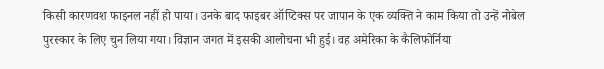किसी कारणवश फाइनल नहीं हो पाया। उनके बाद फाइबर ऑप्टिक्स पर जापान के एक व्यक्ति ने काम किया तो उन्हें नोबेल पुरस्कार के लिए चुन लिया गया। विज्ञान जगत में इसकी आलोचना भी हुई। वह अमेरिका के कैलिफोर्निया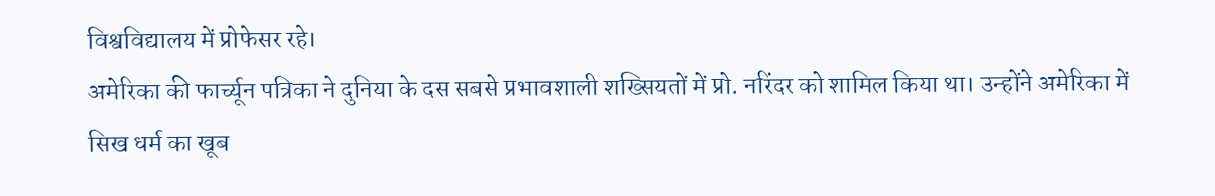विश्वविद्यालय में प्रोफेसर रहे।
अमेरिका की फार्च्यून पत्रिका ने दुनिया के दस सबसे प्रभावशाली शख्सियतों में प्रो. नरिंदर को शामिल किया था। उन्होंने अमेरिका में सिख धर्म का खूब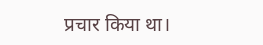प्रचार किया था।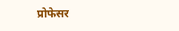प्रोफेसर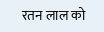रतन लाल को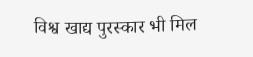विश्व खाद्य पुरस्कार भी मिल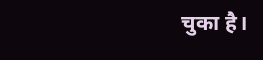चुका है।